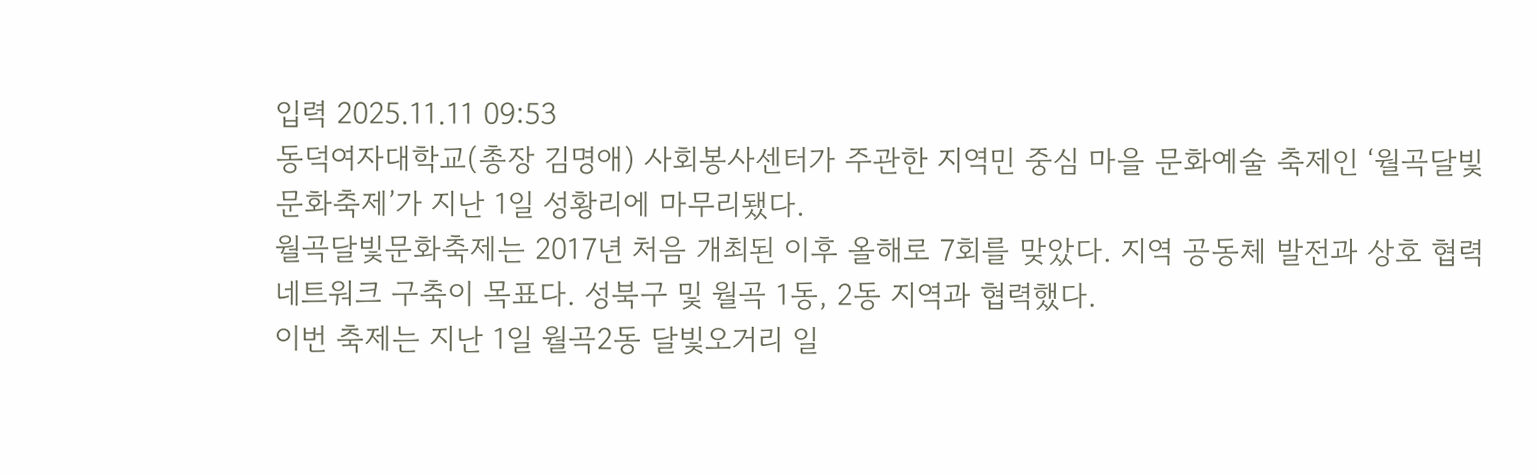입력 2025.11.11 09:53
동덕여자대학교(총장 김명애) 사회봉사센터가 주관한 지역민 중심 마을 문화예술 축제인 ‘월곡달빛문화축제’가 지난 1일 성황리에 마무리됐다.
월곡달빛문화축제는 2017년 처음 개최된 이후 올해로 7회를 맞았다. 지역 공동체 발전과 상호 협력 네트워크 구축이 목표다. 성북구 및 월곡 1동, 2동 지역과 협력했다.
이번 축제는 지난 1일 월곡2동 달빛오거리 일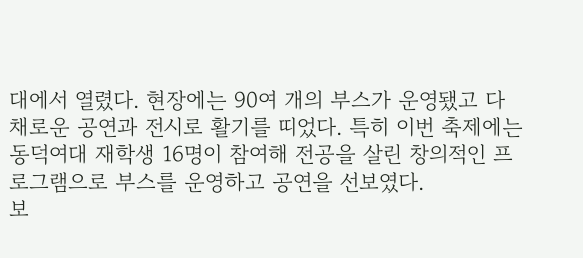대에서 열렸다. 현장에는 90여 개의 부스가 운영됐고 다채로운 공연과 전시로 활기를 띠었다. 특히 이번 축제에는 동덕여대 재학생 16명이 참여해 전공을 살린 창의적인 프로그램으로 부스를 운영하고 공연을 선보였다.
보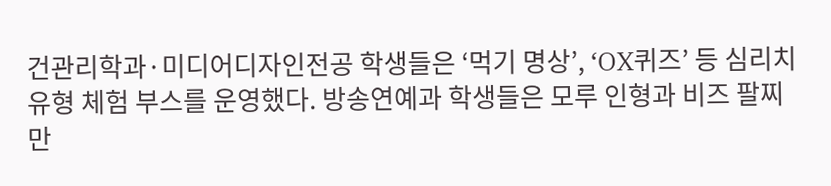건관리학과·미디어디자인전공 학생들은 ‘먹기 명상’, ‘OX퀴즈’ 등 심리치유형 체험 부스를 운영했다. 방송연예과 학생들은 모루 인형과 비즈 팔찌 만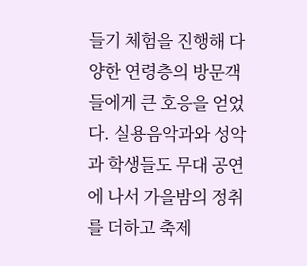들기 체험을 진행해 다양한 연령층의 방문객들에게 큰 호응을 얻었다. 실용음악과와 성악과 학생들도 무대 공연에 나서 가을밤의 정취를 더하고 축제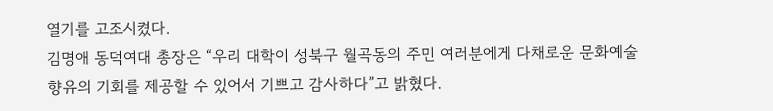열기를 고조시켰다.
김명애 동덕여대 총장은 “우리 대학이 성북구 월곡동의 주민 여러분에게 다채로운 문화예술 향유의 기회를 제공할 수 있어서 기쁘고 감사하다”고 밝혔다.